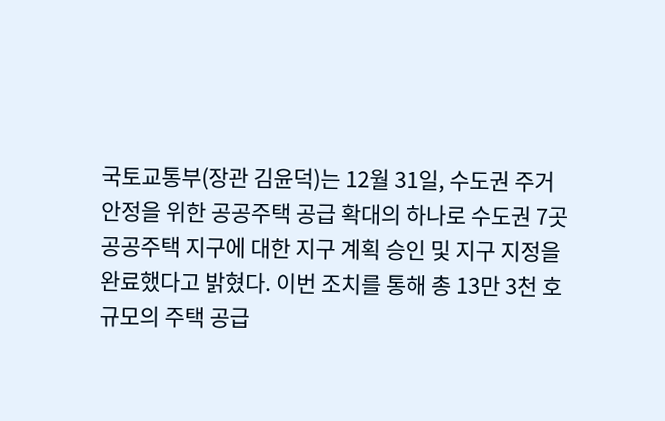국토교통부(장관 김윤덕)는 12월 31일, 수도권 주거 안정을 위한 공공주택 공급 확대의 하나로 수도권 7곳 공공주택 지구에 대한 지구 계획 승인 및 지구 지정을 완료했다고 밝혔다. 이번 조치를 통해 총 13만 3천 호 규모의 주택 공급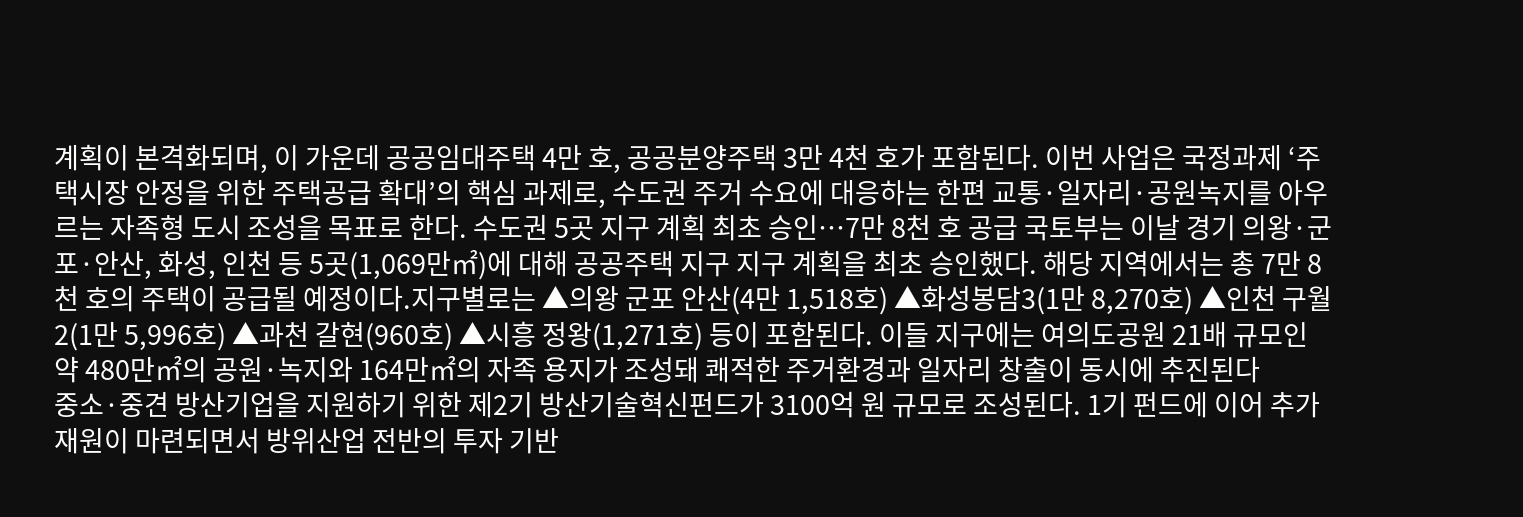계획이 본격화되며, 이 가운데 공공임대주택 4만 호, 공공분양주택 3만 4천 호가 포함된다. 이번 사업은 국정과제 ‘주택시장 안정을 위한 주택공급 확대’의 핵심 과제로, 수도권 주거 수요에 대응하는 한편 교통·일자리·공원녹지를 아우르는 자족형 도시 조성을 목표로 한다. 수도권 5곳 지구 계획 최초 승인…7만 8천 호 공급 국토부는 이날 경기 의왕·군포·안산, 화성, 인천 등 5곳(1,069만㎡)에 대해 공공주택 지구 지구 계획을 최초 승인했다. 해당 지역에서는 총 7만 8천 호의 주택이 공급될 예정이다.지구별로는 ▲의왕 군포 안산(4만 1,518호) ▲화성봉담3(1만 8,270호) ▲인천 구월2(1만 5,996호) ▲과천 갈현(960호) ▲시흥 정왕(1,271호) 등이 포함된다. 이들 지구에는 여의도공원 21배 규모인 약 480만㎡의 공원·녹지와 164만㎡의 자족 용지가 조성돼 쾌적한 주거환경과 일자리 창출이 동시에 추진된다
중소·중견 방산기업을 지원하기 위한 제2기 방산기술혁신펀드가 3100억 원 규모로 조성된다. 1기 펀드에 이어 추가 재원이 마련되면서 방위산업 전반의 투자 기반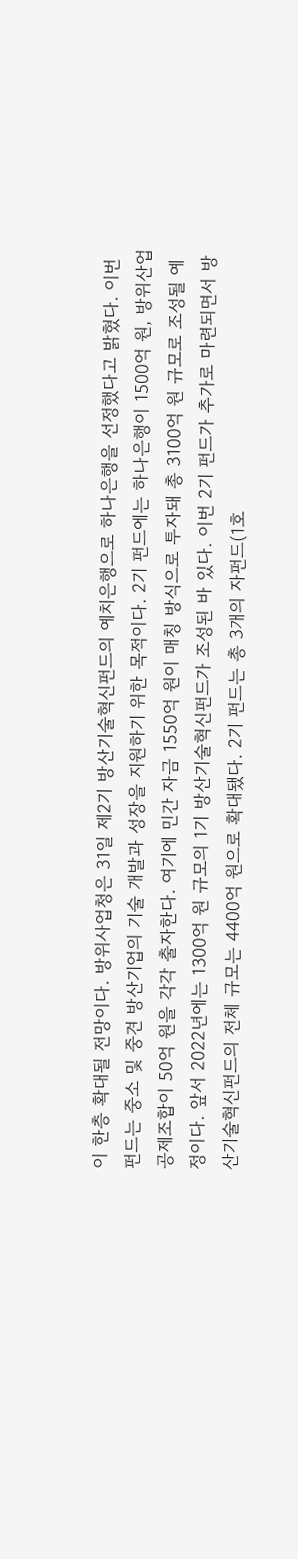이 한층 확대될 전망이다. 방위사업청은 31일 제2기 방산기술혁신펀드의 예치은행으로 하나은행을 선정했다고 밝혔다. 이번 펀드는 중소 및 중견 방산기업의 기술 개발과 성장을 지원하기 위한 목적이다. 2기 펀드에는 하나은행이 1500억 원, 방위산업공제조합이 50억 원을 각각 출자한다. 여기에 민간 자금 1550억 원이 매칭 방식으로 투자돼 총 3100억 원 규모로 조성될 예정이다. 앞서 2022년에는 1300억 원 규모의 1기 방산기술혁신펀드가 조성된 바 있다. 이번 2기 펀드가 추가로 마련되면서 방산기술혁신펀드의 전체 규모는 4400억 원으로 확대됐다. 2기 펀드는 총 3개의 자펀드(1호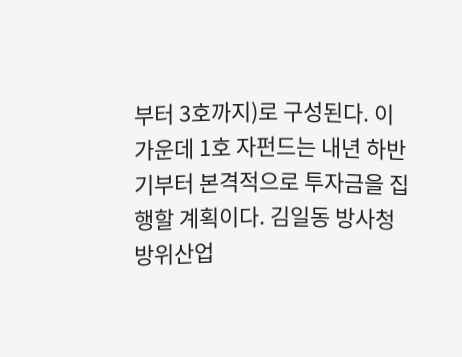부터 3호까지)로 구성된다. 이 가운데 1호 자펀드는 내년 하반기부터 본격적으로 투자금을 집행할 계획이다. 김일동 방사청 방위산업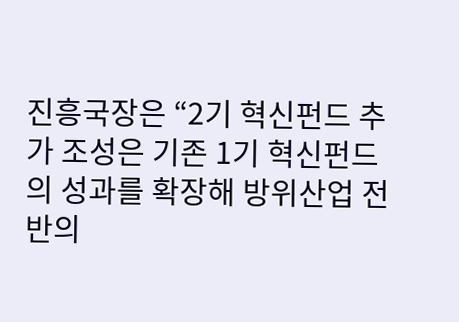진흥국장은 “2기 혁신펀드 추가 조성은 기존 1기 혁신펀드의 성과를 확장해 방위산업 전반의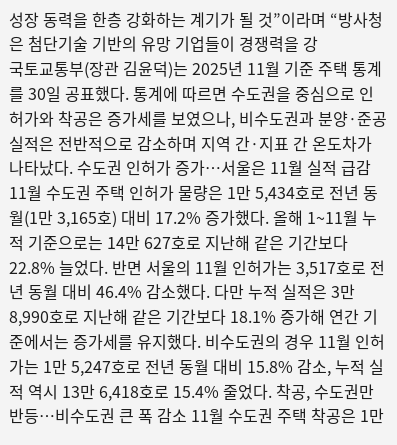성장 동력을 한층 강화하는 계기가 될 것”이라며 “방사청은 첨단기술 기반의 유망 기업들이 경쟁력을 강
국토교통부(장관 김윤덕)는 2025년 11월 기준 주택 통계를 30일 공표했다. 통계에 따르면 수도권을 중심으로 인허가와 착공은 증가세를 보였으나, 비수도권과 분양·준공 실적은 전반적으로 감소하며 지역 간·지표 간 온도차가 나타났다. 수도권 인허가 증가…서울은 11월 실적 급감 11월 수도권 주택 인허가 물량은 1만 5,434호로 전년 동월(1만 3,165호) 대비 17.2% 증가했다. 올해 1~11월 누적 기준으로는 14만 627호로 지난해 같은 기간보다 22.8% 늘었다. 반면 서울의 11월 인허가는 3,517호로 전년 동월 대비 46.4% 감소했다. 다만 누적 실적은 3만 8,990호로 지난해 같은 기간보다 18.1% 증가해 연간 기준에서는 증가세를 유지했다. 비수도권의 경우 11월 인허가는 1만 5,247호로 전년 동월 대비 15.8% 감소, 누적 실적 역시 13만 6,418호로 15.4% 줄었다. 착공, 수도권만 반등…비수도권 큰 폭 감소 11월 수도권 주택 착공은 1만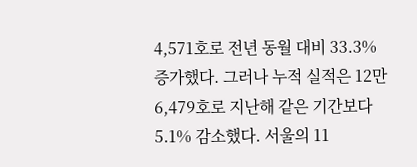4,571호로 전년 동월 대비 33.3% 증가했다. 그러나 누적 실적은 12만 6,479호로 지난해 같은 기간보다 5.1% 감소했다. 서울의 11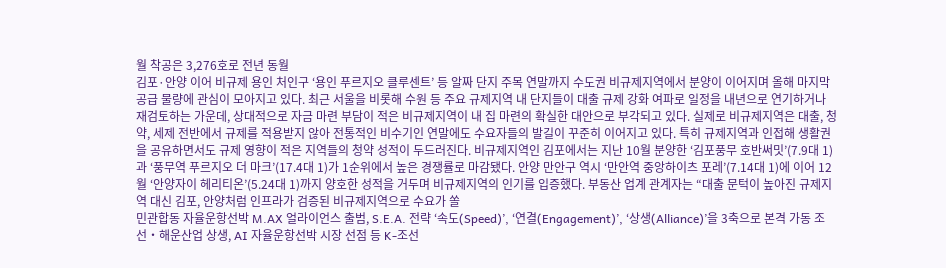월 착공은 3,276호로 전년 동월
김포·안양 이어 비규제 용인 처인구 ‘용인 푸르지오 클루센트’ 등 알짜 단지 주목 연말까지 수도권 비규제지역에서 분양이 이어지며 올해 마지막 공급 물량에 관심이 모아지고 있다. 최근 서울을 비롯해 수원 등 주요 규제지역 내 단지들이 대출 규제 강화 여파로 일정을 내년으로 연기하거나 재검토하는 가운데, 상대적으로 자금 마련 부담이 적은 비규제지역이 내 집 마련의 확실한 대안으로 부각되고 있다. 실제로 비규제지역은 대출, 청약, 세제 전반에서 규제를 적용받지 않아 전통적인 비수기인 연말에도 수요자들의 발길이 꾸준히 이어지고 있다. 특히 규제지역과 인접해 생활권을 공유하면서도 규제 영향이 적은 지역들의 청약 성적이 두드러진다. 비규제지역인 김포에서는 지난 10월 분양한 ‘김포풍무 호반써밋’(7.9대 1)과 ‘풍무역 푸르지오 더 마크’(17.4대 1)가 1순위에서 높은 경쟁률로 마감됐다. 안양 만안구 역시 ‘만안역 중앙하이츠 포레’(7.14대 1)에 이어 12월 ‘안양자이 헤리티온’(5.24대 1)까지 양호한 성적을 거두며 비규제지역의 인기를 입증했다. 부동산 업계 관계자는 “대출 문턱이 높아진 규제지역 대신 김포, 안양처럼 인프라가 검증된 비규제지역으로 수요가 쏠
민관합동 자율운항선박 M.AX 얼라이언스 출범, S.E.A. 전략 ‘속도(Speed)’, ‘연결(Engagement)’, ‘상생(Alliance)’을 3축으로 본격 가동 조선・해운산업 상생, AI 자율운항선박 시장 선점 등 K-조선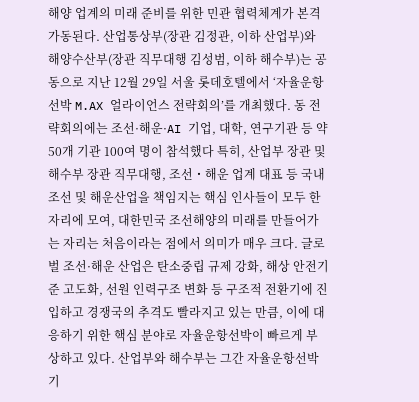해양 업계의 미래 준비를 위한 민관 협력체계가 본격 가동된다. 산업통상부(장관 김정관, 이하 산업부)와 해양수산부(장관 직무대행 김성범, 이하 해수부)는 공동으로 지난 12월 29일 서울 롯데호텔에서 ‘자율운항선박 M.AX 얼라이언스 전략회의’를 개최했다. 동 전략회의에는 조선·해운·AI 기업, 대학, 연구기관 등 약 50개 기관 100여 명이 참석했다 특히, 산업부 장관 및 해수부 장관 직무대행, 조선・해운 업계 대표 등 국내 조선 및 해운산업을 책임지는 핵심 인사들이 모두 한자리에 모여, 대한민국 조선해양의 미래를 만들어가는 자리는 처음이라는 점에서 의미가 매우 크다. 글로벌 조선·해운 산업은 탄소중립 규제 강화, 해상 안전기준 고도화, 선원 인력구조 변화 등 구조적 전환기에 진입하고 경쟁국의 추격도 빨라지고 있는 만큼, 이에 대응하기 위한 핵심 분야로 자율운항선박이 빠르게 부상하고 있다. 산업부와 해수부는 그간 자율운항선박 기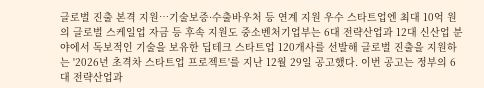글로벌 진출 본격 지원…기술보증·수출바우처 등 연계 지원 우수 스타트업엔 최대 10억 원의 글로벌 스케일업 자금 등 후속 지원도 중소벤처기업부는 6대 전략산업과 12대 신산업 분야에서 독보적인 기술을 보유한 딥테크 스타트업 120개사를 선발해 글로벌 진출을 지원하는 '2026년 초격차 스타트업 프로젝트'를 지난 12월 29일 공고했다. 이번 공고는 정부의 6대 전략산업과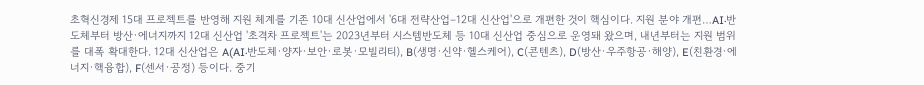초혁신경제 15대 프로젝트를 반영해 지원 체계를 기존 10대 신산업에서 '6대 전략산업–12대 신산업'으로 개편한 것이 핵심이다. 지원 분야 개편…AI·반도체부터 방산·에너지까지 12대 신산업 '초격차 프로젝트'는 2023년부터 시스템반도체 등 10대 신산업 중심으로 운영돼 왔으며, 내년부터는 지원 범위를 대폭 확대한다. 12대 신산업은 A(AI·반도체·양자·보안·로봇·모빌리티), B(생명·신약·헬스케어), C(콘텐츠), D(방산·우주항공·해양), E(친환경·에너지·핵융합), F(센서·공정) 등이다. 중기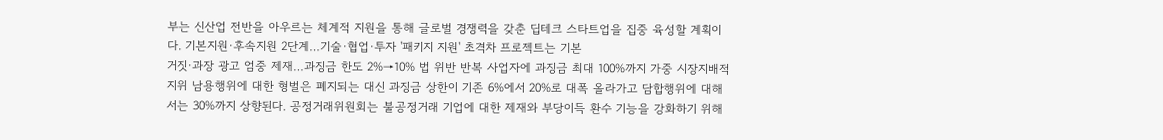부는 신산업 전반을 아우르는 체계적 지원을 통해 글로벌 경쟁력을 갖춘 딥테크 스타트업을 집중 육성할 계획이다. 기본지원·후속지원 2단계…기술·협업·투자 '패키지 지원' 초격차 프로젝트는 기본
거짓·과장 광고 엄중 제재…과징금 한도 2%→10% 법 위반 반복 사업자에 과징금 최대 100%까지 가중 시장지배적 지위 남용행위에 대한 형벌은 폐지되는 대신 과징금 상한이 기존 6%에서 20%로 대폭 올라가고 담합행위에 대해서는 30%까지 상향된다. 공정거래위원회는 불공정거래 기업에 대한 제재와 부당이득 환수 기능을 강화하기 위해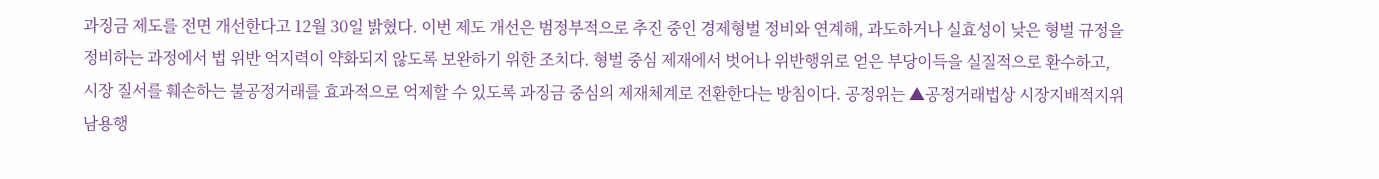과징금 제도를 전면 개선한다고 12월 30일 밝혔다. 이번 제도 개선은 범정부적으로 추진 중인 경제형벌 정비와 연계해, 과도하거나 실효성이 낮은 형벌 규정을 정비하는 과정에서 법 위반 억지력이 약화되지 않도록 보완하기 위한 조치다. 형벌 중심 제재에서 벗어나 위반행위로 얻은 부당이득을 실질적으로 환수하고, 시장 질서를 훼손하는 불공정거래를 효과적으로 억제할 수 있도록 과징금 중심의 제재체계로 전환한다는 방침이다. 공정위는 ▲공정거래법상 시장지배적지위 남용행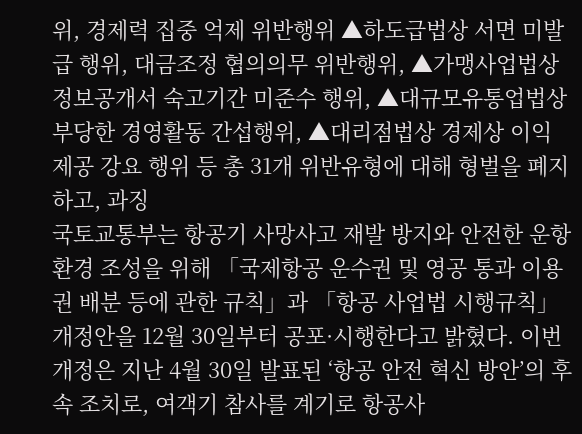위, 경제력 집중 억제 위반행위 ▲하도급법상 서면 미발급 행위, 대금조정 협의의무 위반행위, ▲가맹사업법상 정보공개서 숙고기간 미준수 행위, ▲대규모유통업법상 부당한 경영활동 간섭행위, ▲대리점법상 경제상 이익 제공 강요 행위 등 총 31개 위반유형에 대해 형벌을 폐지하고, 과징
국토교통부는 항공기 사망사고 재발 방지와 안전한 운항 환경 조성을 위해 「국제항공 운수권 및 영공 통과 이용권 배분 등에 관한 규칙」과 「항공 사업법 시행규칙」 개정안을 12월 30일부터 공포·시행한다고 밝혔다. 이번 개정은 지난 4월 30일 발표된 ‘항공 안전 혁신 방안’의 후속 조치로, 여객기 참사를 계기로 항공사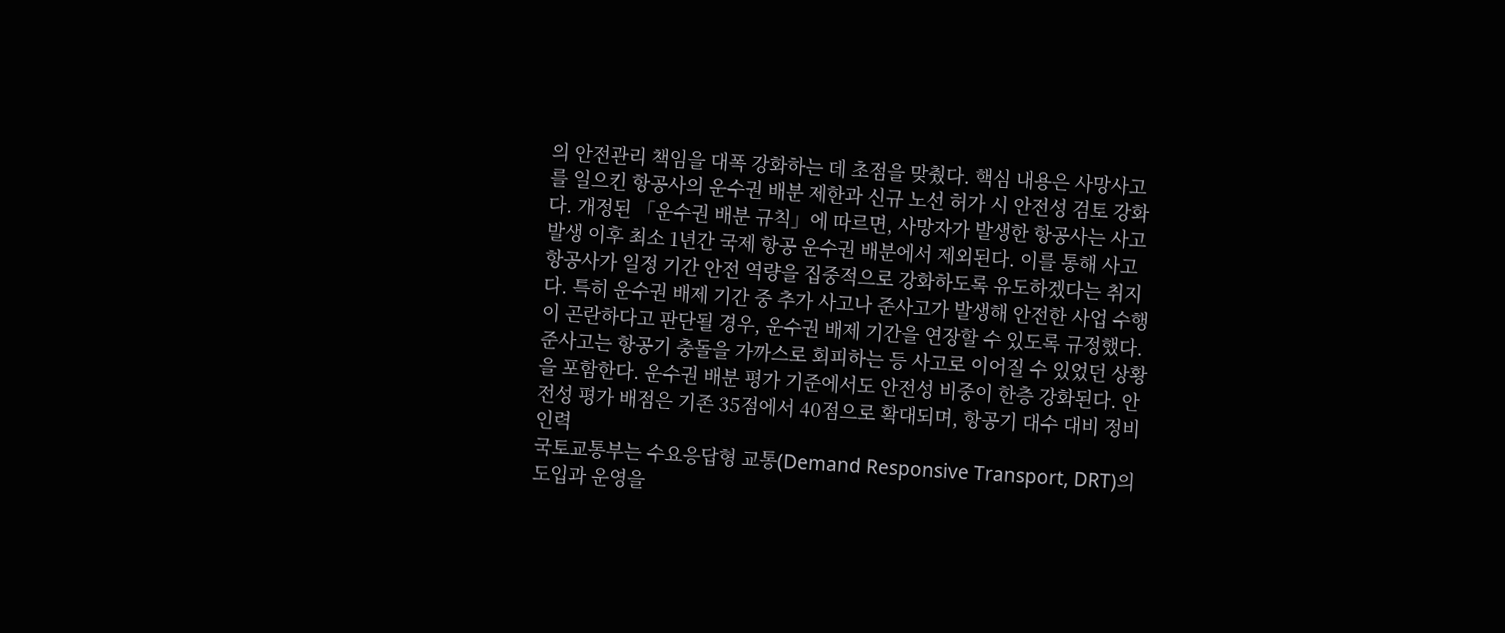의 안전관리 책임을 대폭 강화하는 데 초점을 맞췄다. 핵심 내용은 사망사고를 일으킨 항공사의 운수권 배분 제한과 신규 노선 허가 시 안전성 검토 강화다. 개정된 「운수권 배분 규칙」에 따르면, 사망자가 발생한 항공사는 사고 발생 이후 최소 1년간 국제 항공 운수권 배분에서 제외된다. 이를 통해 사고 항공사가 일정 기간 안전 역량을 집중적으로 강화하도록 유도하겠다는 취지다. 특히 운수권 배제 기간 중 추가 사고나 준사고가 발생해 안전한 사업 수행이 곤란하다고 판단될 경우, 운수권 배제 기간을 연장할 수 있도록 규정했다. 준사고는 항공기 충돌을 가까스로 회피하는 등 사고로 이어질 수 있었던 상황을 포함한다. 운수권 배분 평가 기준에서도 안전성 비중이 한층 강화된다. 안전성 평가 배점은 기존 35점에서 40점으로 확대되며, 항공기 대수 대비 정비 인력
국토교통부는 수요응답형 교통(Demand Responsive Transport, DRT)의 도입과 운영을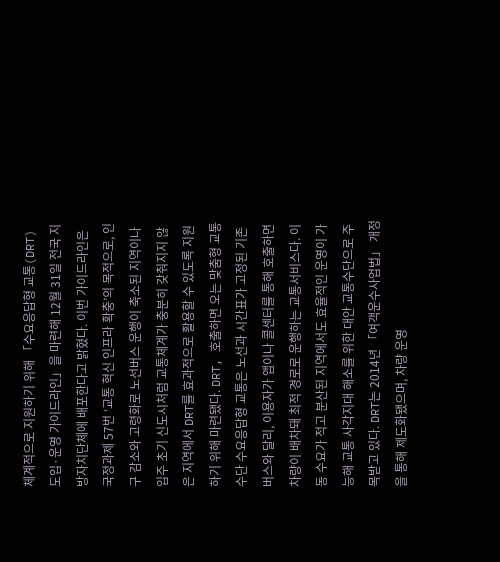체계적으로 지원하기 위해 「수요응답형 교통(DRT) 도입·운영 가이드라인」을 마련해 12월 31일 전국 지방자치단체에 배포한다고 밝혔다. 이번 가이드라인은 국정과제 57번 ‘교통 혁신 인프라 확충’의 목적으로, 인구 감소와 고령화로 노선버스 운행이 축소된 지역이나 입주 초기 신도시처럼 교통체계가 충분히 갖춰지지 않은 지역에서 DRT를 효과적으로 활용할 수 있도록 지원하기 위해 마련됐다. DRT, 호출하면 오는 맞춤형 교통수단 수요응답형 교통은 노선과 시간표가 고정된 기존 버스와 달리, 이용자가 앱이나 콜센터를 통해 호출하면 차량이 배차돼 최적 경로로 운행하는 교통서비스다. 이동 수요가 적고 분산된 지역에서도 효율적인 운영이 가능해 교통 사각지대 해소를 위한 대안 교통수단으로 주목받고 있다. DRT는 2014년 「여객운수사업법」 개정을 통해 제도화됐으며, 차량 운영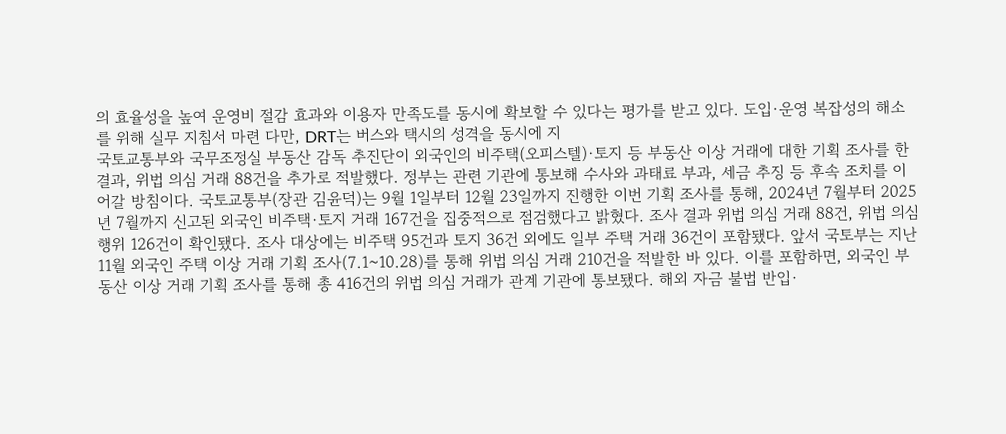의 효율성을 높여 운영비 절감 효과와 이용자 만족도를 동시에 확보할 수 있다는 평가를 받고 있다. 도입·운영 복잡성의 해소를 위해 실무 지침서 마련 다만, DRT는 버스와 택시의 성격을 동시에 지
국토교통부와 국무조정실 부동산 감독 추진단이 외국인의 비주택(오피스텔)·토지 등 부동산 이상 거래에 대한 기획 조사를 한 결과, 위법 의심 거래 88건을 추가로 적발했다. 정부는 관련 기관에 통보해 수사와 과태료 부과, 세금 추징 등 후속 조치를 이어갈 방침이다. 국토교통부(장관 김윤덕)는 9월 1일부터 12월 23일까지 진행한 이번 기획 조사를 통해, 2024년 7월부터 2025년 7월까지 신고된 외국인 비주택·토지 거래 167건을 집중적으로 점검했다고 밝혔다. 조사 결과 위법 의심 거래 88건, 위법 의심 행위 126건이 확인됐다. 조사 대상에는 비주택 95건과 토지 36건 외에도 일부 주택 거래 36건이 포함됐다. 앞서 국토부는 지난 11월 외국인 주택 이상 거래 기획 조사(7.1~10.28)를 통해 위법 의심 거래 210건을 적발한 바 있다. 이를 포함하면, 외국인 부동산 이상 거래 기획 조사를 통해 총 416건의 위법 의심 거래가 관계 기관에 통보됐다. 해외 자금 불법 반입·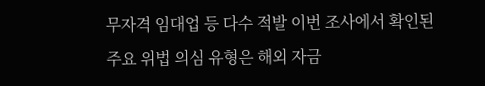무자격 임대업 등 다수 적발 이번 조사에서 확인된 주요 위법 의심 유형은 해외 자금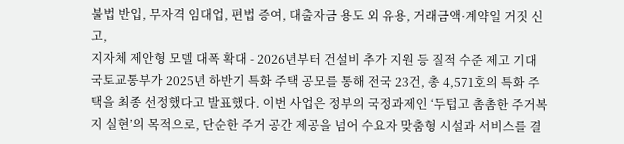불법 반입, 무자격 임대업, 편법 증여, 대출자금 용도 외 유용, 거래금액·계약일 거짓 신고,
지자체 제안형 모델 대폭 확대 - 2026년부터 건설비 추가 지원 등 질적 수준 제고 기대 국토교통부가 2025년 하반기 특화 주택 공모를 통해 전국 23건, 총 4,571호의 특화 주택을 최종 선정했다고 발표했다. 이번 사업은 정부의 국정과제인 ‘두텁고 촘촘한 주거복지 실현’의 목적으로, 단순한 주거 공간 제공을 넘어 수요자 맞춤형 시설과 서비스를 결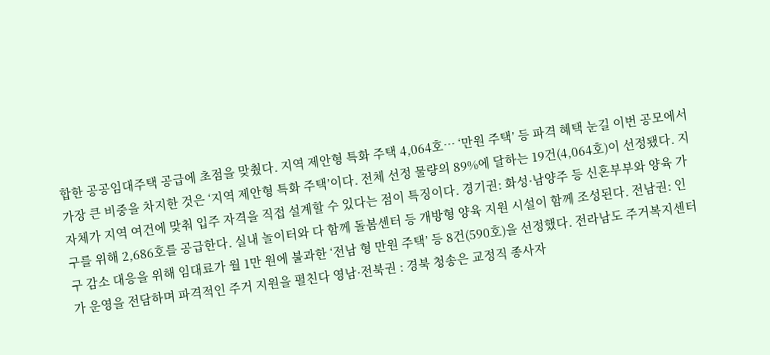합한 공공임대주택 공급에 초점을 맞췄다. 지역 제안형 특화 주택 4,064호… ‘만원 주택’ 등 파격 혜택 눈길 이번 공모에서 가장 큰 비중을 차지한 것은 ‘지역 제안형 특화 주택’이다. 전체 선정 물량의 89%에 달하는 19건(4,064호)이 선정됐다. 지자체가 지역 여건에 맞춰 입주 자격을 직접 설계할 수 있다는 점이 특징이다. 경기권: 화성·남양주 등 신혼부부와 양육 가구를 위해 2,686호를 공급한다. 실내 놀이터와 다 함께 돌봄센터 등 개방형 양육 지원 시설이 함께 조성된다. 전남권: 인구 감소 대응을 위해 임대료가 월 1만 원에 불과한 ‘전남 형 만원 주택’ 등 8건(590호)을 선정했다. 전라남도 주거복지센터가 운영을 전담하며 파격적인 주거 지원을 펼친다 영남·전북권 : 경북 청송은 교정직 종사자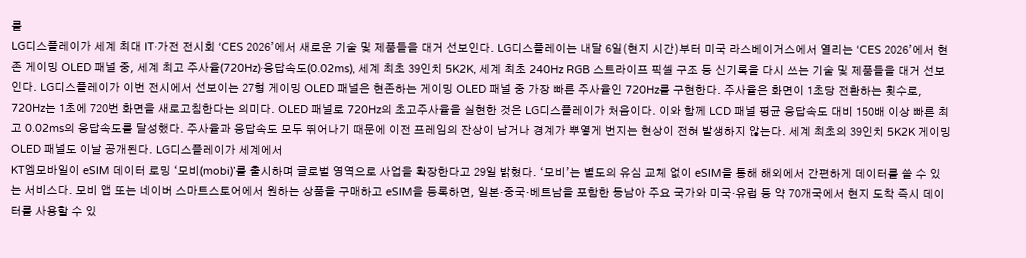를
LG디스플레이가 세계 최대 IT·가전 전시회 ‘CES 2026’에서 새로운 기술 및 제품들을 대거 선보인다. LG디스플레이는 내달 6일(현지 시간)부터 미국 라스베이거스에서 열리는 ‘CES 2026’에서 현존 게이밍 OLED 패널 중, 세계 최고 주사율(720Hz)·응답속도(0.02ms), 세계 최초 39인치 5K2K, 세계 최초 240Hz RGB 스트라이프 픽셀 구조 등 신기록을 다시 쓰는 기술 및 제품들을 대거 선보인다. LG디스플레이가 이번 전시에서 선보이는 27형 게이밍 OLED 패널은 현존하는 게이밍 OLED 패널 중 가장 빠른 주사율인 720Hz를 구현한다. 주사율은 화면이 1초당 전환하는 횟수로, 720Hz는 1초에 720번 화면을 새로고침한다는 의미다. OLED 패널로 720Hz의 초고주사율을 실현한 것은 LG디스플레이가 처음이다. 이와 함께 LCD 패널 평균 응답속도 대비 150배 이상 빠른 최고 0.02ms의 응답속도를 달성했다. 주사율과 응답속도 모두 뛰어나기 때문에 이전 프레임의 잔상이 남거나 경계가 뿌옇게 번지는 현상이 전혀 발생하지 않는다. 세계 최초의 39인치 5K2K 게이밍 OLED 패널도 이날 공개된다. LG디스플레이가 세계에서
KT엠모바일이 eSIM 데이터 로밍 ‘모비(mobi)’를 출시하며 글로벌 영역으로 사업을 확장한다고 29일 밝혔다. ‘모비’는 별도의 유심 교체 없이 eSIM을 통해 해외에서 간편하게 데이터를 쓸 수 있는 서비스다. 모비 앱 또는 네이버 스마트스토어에서 원하는 상품을 구매하고 eSIM을 등록하면, 일본·중국·베트남을 포함한 동남아 주요 국가와 미국·유럽 등 약 70개국에서 현지 도착 즉시 데이터를 사용할 수 있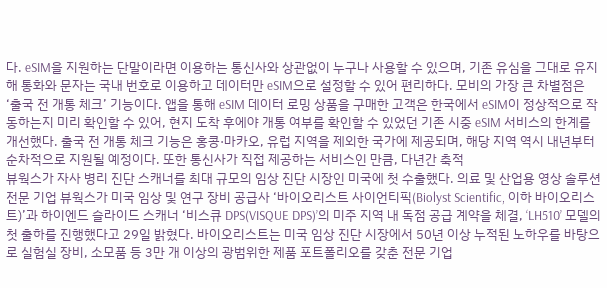다. eSIM을 지원하는 단말이라면 이용하는 통신사와 상관없이 누구나 사용할 수 있으며, 기존 유심을 그대로 유지해 통화와 문자는 국내 번호로 이용하고 데이터만 eSIM으로 설정할 수 있어 편리하다. 모비의 가장 큰 차별점은 ‘출국 전 개통 체크’ 기능이다. 앱을 통해 eSIM 데이터 로밍 상품을 구매한 고객은 한국에서 eSIM이 정상적으로 작동하는지 미리 확인할 수 있어, 현지 도착 후에야 개통 여부를 확인할 수 있었던 기존 시중 eSIM 서비스의 한계를 개선했다. 출국 전 개통 체크 기능은 홍콩·마카오, 유럽 지역을 제외한 국가에 제공되며, 해당 지역 역시 내년부터 순차적으로 지원될 예정이다. 또한 통신사가 직접 제공하는 서비스인 만큼, 다년간 축적
뷰웍스가 자사 병리 진단 스캐너를 최대 규모의 임상 진단 시장인 미국에 첫 수출했다. 의료 및 산업용 영상 솔루션 전문 기업 뷰웍스가 미국 임상 및 연구 장비 공급사 ‘바이오리스트 사이언티픽(Biolyst Scientific, 이하 바이오리스트)’과 하이엔드 슬라이드 스캐너 ‘비스큐 DPS(VISQUE DPS)’의 미주 지역 내 독점 공급 계약을 체결, ‘LH510’ 모델의 첫 출하를 진행했다고 29일 밝혔다. 바이오리스트는 미국 임상 진단 시장에서 50년 이상 누적된 노하우를 바탕으로 실험실 장비, 소모품 등 3만 개 이상의 광범위한 제품 포트폴리오를 갖춘 전문 기업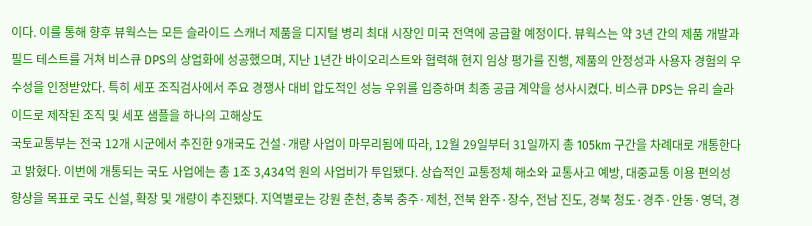이다. 이를 통해 향후 뷰웍스는 모든 슬라이드 스캐너 제품을 디지털 병리 최대 시장인 미국 전역에 공급할 예정이다. 뷰웍스는 약 3년 간의 제품 개발과 필드 테스트를 거쳐 비스큐 DPS의 상업화에 성공했으며, 지난 1년간 바이오리스트와 협력해 현지 임상 평가를 진행, 제품의 안정성과 사용자 경험의 우수성을 인정받았다. 특히 세포 조직검사에서 주요 경쟁사 대비 압도적인 성능 우위를 입증하며 최종 공급 계약을 성사시켰다. 비스큐 DPS는 유리 슬라이드로 제작된 조직 및 세포 샘플을 하나의 고해상도
국토교통부는 전국 12개 시군에서 추진한 9개국도 건설·개량 사업이 마무리됨에 따라, 12월 29일부터 31일까지 총 105km 구간을 차례대로 개통한다고 밝혔다. 이번에 개통되는 국도 사업에는 총 1조 3,434억 원의 사업비가 투입됐다. 상습적인 교통정체 해소와 교통사고 예방, 대중교통 이용 편의성 향상을 목표로 국도 신설, 확장 및 개량이 추진됐다. 지역별로는 강원 춘천, 충북 충주·제천, 전북 완주·장수, 전남 진도, 경북 청도·경주·안동·영덕, 경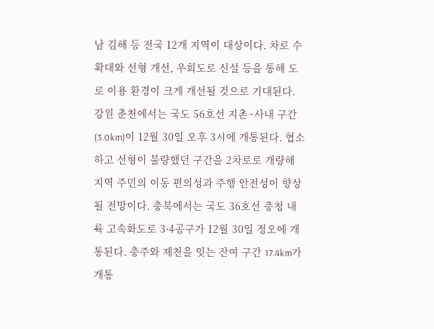남 김해 등 전국 12개 지역이 대상이다. 차로 수 확대와 선형 개선, 우회도로 신설 등을 통해 도로 이용 환경이 크게 개선될 것으로 기대된다. 강원 춘천에서는 국도 56호선 지촌~사내 구간(3.0km)이 12월 30일 오후 3시에 개통된다. 협소하고 선형이 불량했던 구간을 2차로로 개량해 지역 주민의 이동 편의성과 주행 안전성이 향상될 전망이다. 충북에서는 국도 36호선 충청 내륙 고속화도로 3·4공구가 12월 30일 정오에 개통된다. 충주와 제천을 잇는 잔여 구간 17.4km가 개통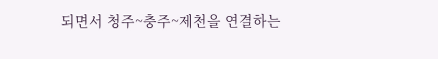되면서 청주~충주~제천을 연결하는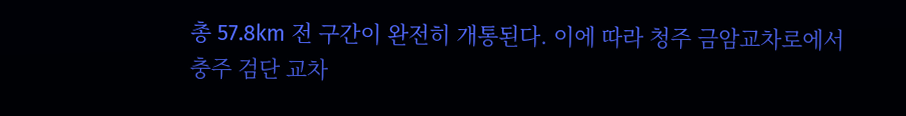총 57.8km 전 구간이 완전히 개통된다. 이에 따라 청주 금암교차로에서 충주 검단 교차